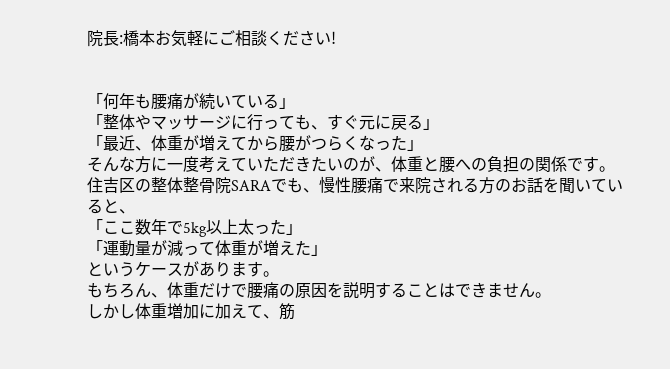院長:橋本お気軽にご相談ください!


「何年も腰痛が続いている」
「整体やマッサージに行っても、すぐ元に戻る」
「最近、体重が増えてから腰がつらくなった」
そんな方に一度考えていただきたいのが、体重と腰への負担の関係です。
住吉区の整体整骨院SARAでも、慢性腰痛で来院される方のお話を聞いていると、
「ここ数年で5kg以上太った」
「運動量が減って体重が増えた」
というケースがあります。
もちろん、体重だけで腰痛の原因を説明することはできません。
しかし体重増加に加えて、筋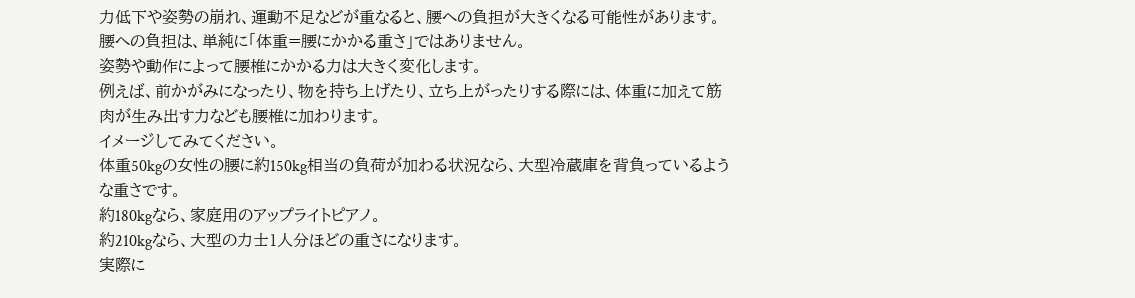力低下や姿勢の崩れ、運動不足などが重なると、腰への負担が大きくなる可能性があります。
腰への負担は、単純に「体重=腰にかかる重さ」ではありません。
姿勢や動作によって腰椎にかかる力は大きく変化します。
例えば、前かがみになったり、物を持ち上げたり、立ち上がったりする際には、体重に加えて筋肉が生み出す力なども腰椎に加わります。
イメージしてみてください。
体重50kgの女性の腰に約150kg相当の負荷が加わる状況なら、大型冷蔵庫を背負っているような重さです。
約180kgなら、家庭用のアップライトピアノ。
約210kgなら、大型の力士1人分ほどの重さになります。
実際に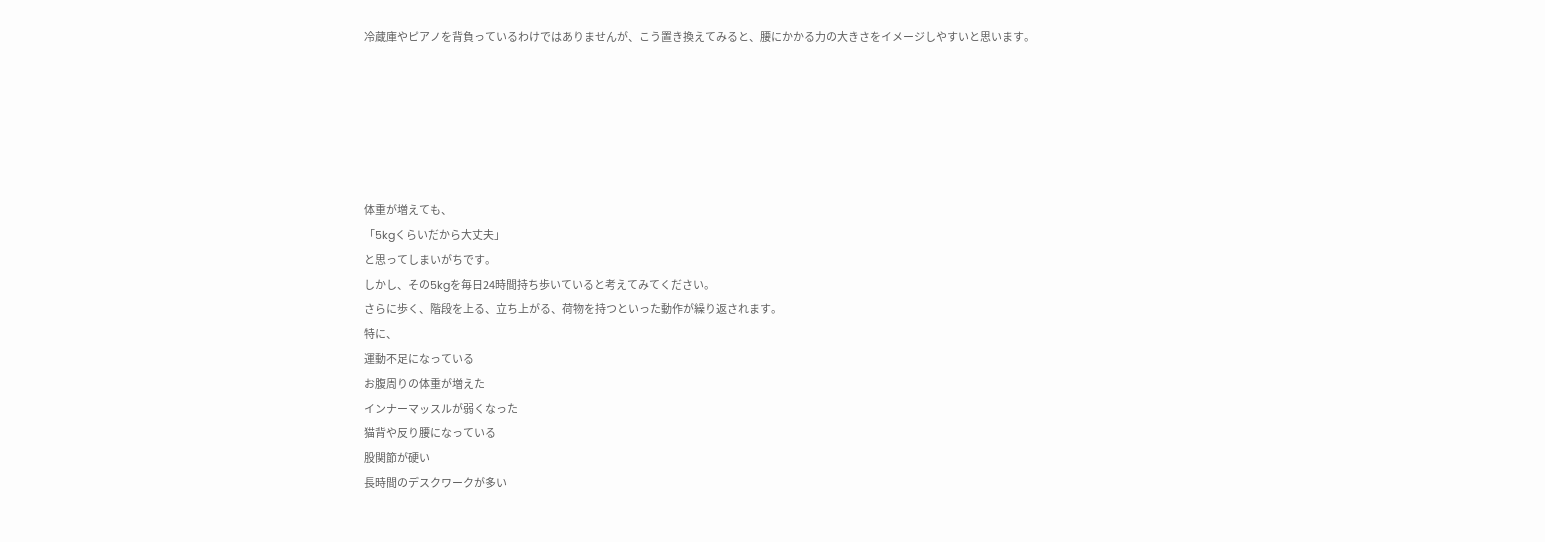冷蔵庫やピアノを背負っているわけではありませんが、こう置き換えてみると、腰にかかる力の大きさをイメージしやすいと思います。






体重が増えても、
「5kgくらいだから大丈夫」
と思ってしまいがちです。
しかし、その5kgを毎日24時間持ち歩いていると考えてみてください。
さらに歩く、階段を上る、立ち上がる、荷物を持つといった動作が繰り返されます。
特に、
運動不足になっている
お腹周りの体重が増えた
インナーマッスルが弱くなった
猫背や反り腰になっている
股関節が硬い
長時間のデスクワークが多い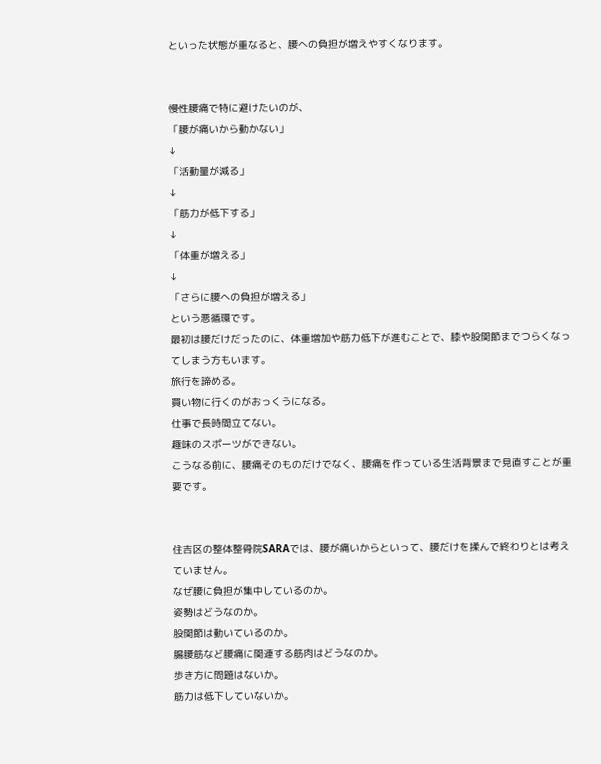といった状態が重なると、腰への負担が増えやすくなります。


慢性腰痛で特に避けたいのが、
「腰が痛いから動かない」
↓
「活動量が減る」
↓
「筋力が低下する」
↓
「体重が増える」
↓
「さらに腰への負担が増える」
という悪循環です。
最初は腰だけだったのに、体重増加や筋力低下が進むことで、膝や股関節までつらくなってしまう方もいます。
旅行を諦める。
買い物に行くのがおっくうになる。
仕事で長時間立てない。
趣味のスポーツができない。
こうなる前に、腰痛そのものだけでなく、腰痛を作っている生活背景まで見直すことが重要です。


住吉区の整体整骨院SARAでは、腰が痛いからといって、腰だけを揉んで終わりとは考えていません。
なぜ腰に負担が集中しているのか。
姿勢はどうなのか。
股関節は動いているのか。
腸腰筋など腰痛に関連する筋肉はどうなのか。
歩き方に問題はないか。
筋力は低下していないか。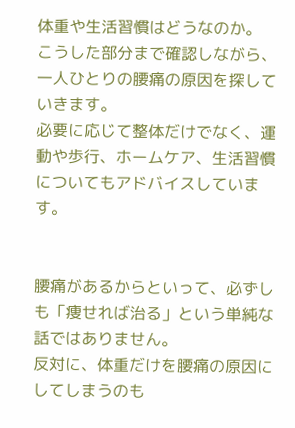体重や生活習慣はどうなのか。
こうした部分まで確認しながら、一人ひとりの腰痛の原因を探していきます。
必要に応じて整体だけでなく、運動や歩行、ホームケア、生活習慣についてもアドバイスしています。


腰痛があるからといって、必ずしも「痩せれば治る」という単純な話ではありません。
反対に、体重だけを腰痛の原因にしてしまうのも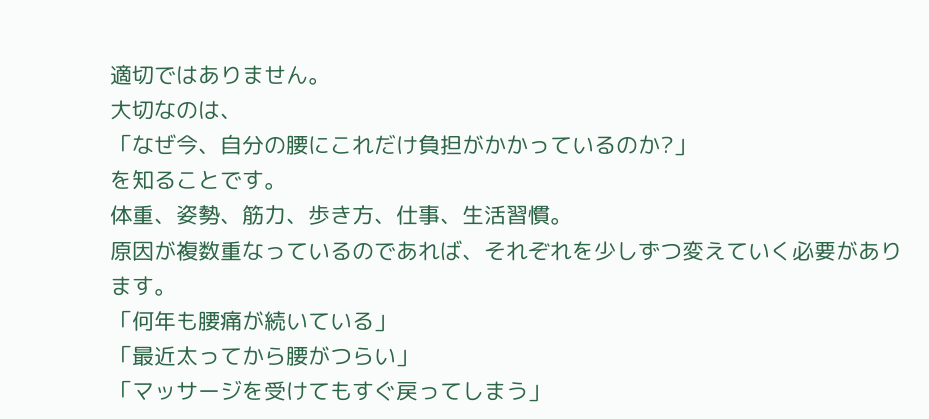適切ではありません。
大切なのは、
「なぜ今、自分の腰にこれだけ負担がかかっているのか?」
を知ることです。
体重、姿勢、筋力、歩き方、仕事、生活習慣。
原因が複数重なっているのであれば、それぞれを少しずつ変えていく必要があります。
「何年も腰痛が続いている」
「最近太ってから腰がつらい」
「マッサージを受けてもすぐ戻ってしまう」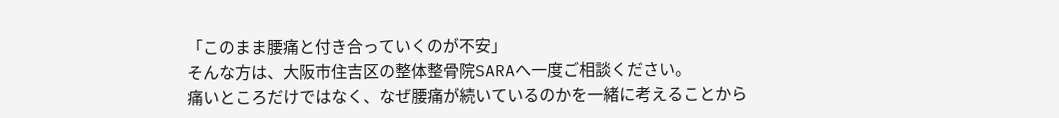「このまま腰痛と付き合っていくのが不安」
そんな方は、大阪市住吉区の整体整骨院SARAへ一度ご相談ください。
痛いところだけではなく、なぜ腰痛が続いているのかを一緒に考えることから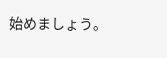始めましょう。